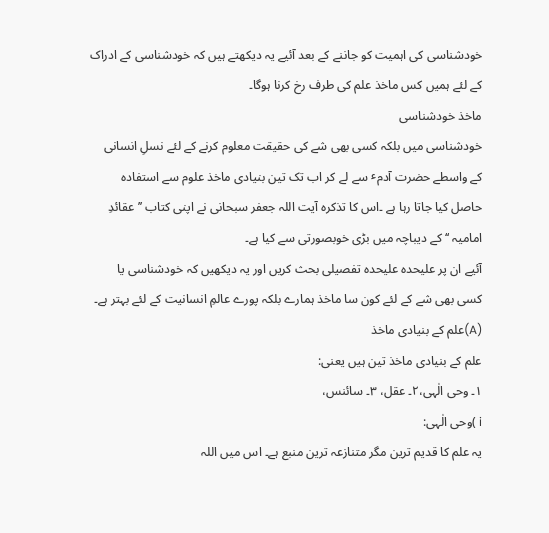خودشناسی کی اہمیت کو جاننے کے بعد آئیے یہ دیکھتے ہیں کہ خودشناسی کے ادراک کے لئے ہمیں کس ماخذ علم کی طرف رخ کرنا ہوگا۔
ماخذ خودشناسی
خودشناسی میں بلکہ کسی بھی شے کی حقیقت معلوم کرنے کے لئے نسلِ انسانی کے واسطے حضرت آدمٴ سے لے کر اب تک تین بنیادی ماخذ علوم سے استفادہ حاصل کیا جاتا رہا ہے ۔اس کا تذکرہ آیت اللہ جعفر سبحانی نے اپنی کتاب ’’عقائدِ امامیہ ‘‘ کے دیباچہ میں بڑی خوبصورتی سے کیا ہے۔
آئیے ان پر علیحدہ علیحدہ تفصیلی بحث کریں اور یہ دیکھیں کہ خودشناسی یا کسی بھی شے کے لئے کون سا ماخذ ہمارے بلکہ پورے عالمِ انسانیت کے لئے بہتر ہے۔
(A)علم کے بنیادی ماخذ
علم کے بنیادی ماخذ تین ہیں یعنی:
١۔ وحی الٰہی،٢۔ عقل، ٣۔ سائنس،
i )وحی الٰہی:
یہ علم کا قدیم ترین مگر متنازعہ ترین منبع ہے۔ اس میں اللہ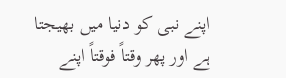اپنے نبی کو دنیا میں بھیجتا ہے اور پھر وقتاً فوقتاً اپنے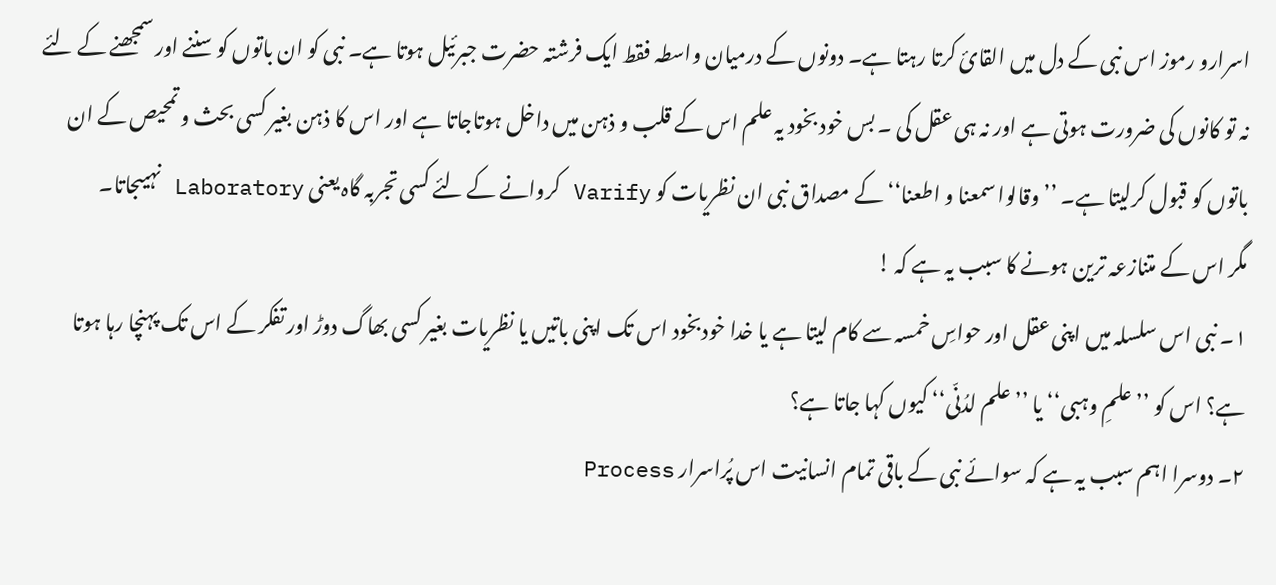اسرارو رموز اس نبی کے دل میں القائ کرتا رہتا ہے۔ دونوں کے درمیان واسطہ فقط ایک فرشتہ حضرت جبرئیل ہوتا ہے۔ نبی کو ان باتوں کو سننے اور سمجھنے کے لئے نہ تو کانوں کی ضرورت ہوتی ہے اور نہ ہی عقل کی ۔ بس خود بخود یہ علم اس کے قلب و ذہن میں داخل ہوتاجاتا ہے اور اس کا ذہن بغیر کسی بحث و تمحیص کے ان باتوں کو قبول کرلیتا ہے۔ ’’وقالوا سمعنا و اطعنا‘‘ کے مصداق نبی ان نظریات کو Varify کروانے کے لئے کسی تجربہ گاہ یعنی Laboratory نہیںجاتا۔
مگر اس کے متنازعہ ترین ہونے کا سبب یہ ہے کہ !
١۔ نبی اس سلسلہ میں اپنی عقل اور حواسِ خمسہ سے کام لیتا ہے یا خدا خودبخود اس تک اپنی باتیں یا نظریات بغیر کسی بھاگ دوڑ اور تفکر کے اس تک پہنچا رہا ہوتا ہے؟ اس کو ’’علمِ وہبی‘‘ یا ’’علم لدُنّی‘‘ کیوں کہا جاتا ہے؟
٢۔ دوسرا اہم سبب یہ ہے کہ سوائے نبی کے باقی تمام انسانیت اس پُراسرار Process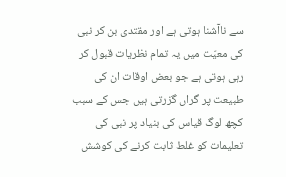سے ناآشنا ہوتی ہے اور مقتدی بن کر نبی کی معيّت میں یہ تمام نظریات قبول کر رہی ہوتی ہے جو بعض اوقات ان کی طبیعت پر گراں گزرتی ہیں جس کے سبب کچھ لوگ قیاس کی بنیاد پر نبی کی تعلیمات کو غلط ثابت کرنے کی کوشش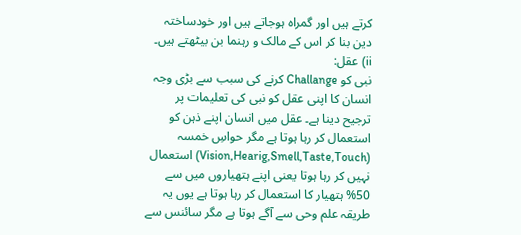کرتے ہیں اور گمراہ ہوجاتے ہیں اور خودساختہ دین بنا کر اس کے مالک و رہنما بن بیٹھتے ہیں۔
ii) عقل:
نبی کو Challange کرنے کی سبب سے بڑی وجہ انسان کا اپنی عقل کو نبی کی تعلیمات پر ترجیح دینا ہے۔ عقل میں انسان اپنے ذہن کو استعمال کر رہا ہوتا ہے مگر حواسِ خمسہ (Vision,Hearig,Smell,Taste,Touch) استعمال نہیں کر رہا ہوتا یعنی اپنے ہتھیاروں میں سے 50% ہتھیار کا استعمال کر رہا ہوتا ہے یوں یہ طریقہ علم وحی سے آگے ہوتا ہے مگر سائنس سے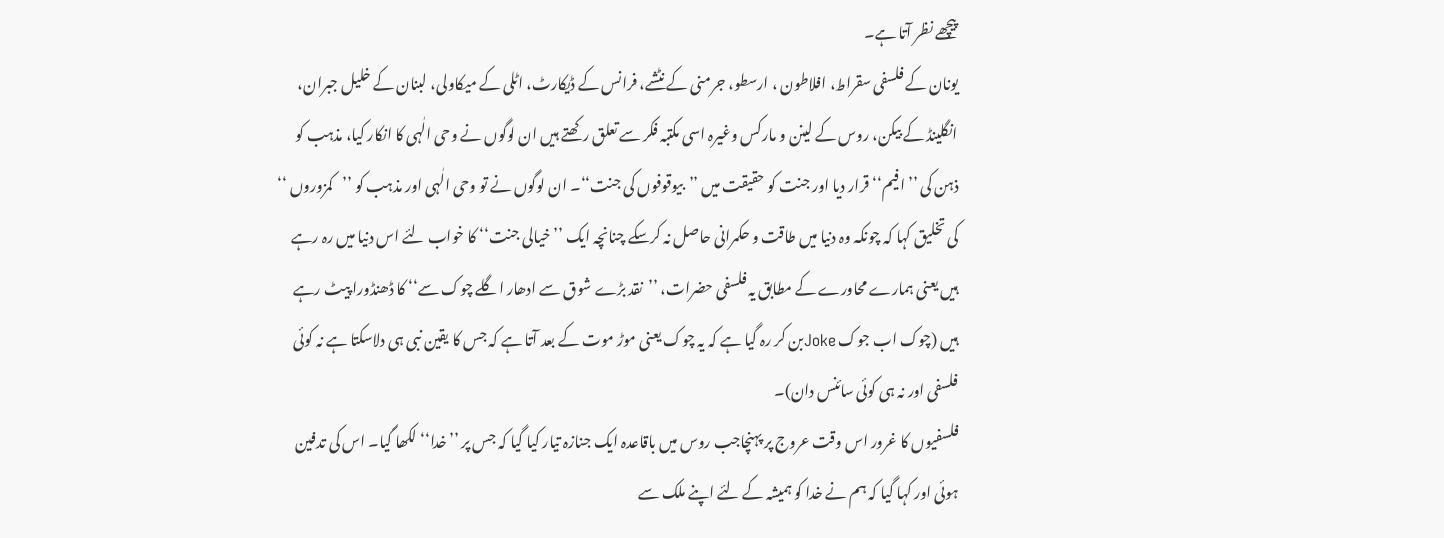پیچھے نظر آتا ہے۔
یونان کے فلسفی سقراط، افلاطون ، ارسطو، جرمنی کے نٹشے، فرانس کے ڈیکارٹ، اٹلی کے میکاولی، لبنان کے خلیل جبران، انگلینڈ کے بیکن، روس کے لینن و مارکس وغیرہ اسی مکتبہ فکر سے تعلق رکھتے ہیں ان لوگوں نے وحی الٰہی کا انکار کیا، مذہب کو ذہن کی ’’افیم‘‘ قرار دیا اور جنت کو حقیقت میں ’’بیوقوفوں کی جنت‘‘۔ ان لوگوں نے تو وحی الٰہی اور مذہب کو ’’کمزوروں ‘‘ کی تخلیق کہا کہ چونکہ وہ دنیا میں طاقت و حکمرانی حاصل نہ کرسکے چنانچہ ایک ’’خیالی جنت‘‘ کا خواب لئے اس دنیا میں رہ رہے ہیں یعنی ہمارے محاورے کے مطابق یہ فلسفی حضرات، ’’نقد بڑے شوق سے ادھار اگلے چوک سے‘‘ کا ڈھنڈورا پیٹ رہے ہیں (چوک اب جوک Jokeبن کر رہ گیا ہے کہ یہ چوک یعنی موڑ موت کے بعد آتا ہے کہ جس کا یقین نبی ہی دلاسکتا ہے نہ کوئی فلسفی اور نہ ہی کوئی سائنس دان)۔
فلسفیوں کا غرور اس وقت عروج پر پہنچاجب روس میں باقاعدہ ایک جنازہ تیار کیا گیا کہ جس پر ’’خدا‘‘ لکھا گیا۔ اس کی تدفین ہوئی اور کہا گیا کہ ہم نے خدا کو ہمیشہ کے لئے اپنے ملک سے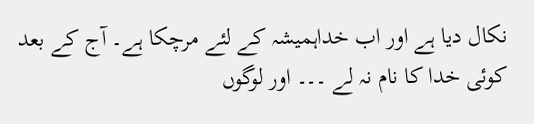نکال دیا ہے اور اب خداہمیشہ کے لئے مرچکا ہے۔ آج کے بعد کوئی خدا کا نام نہ لے ۔۔۔ اور لوگوں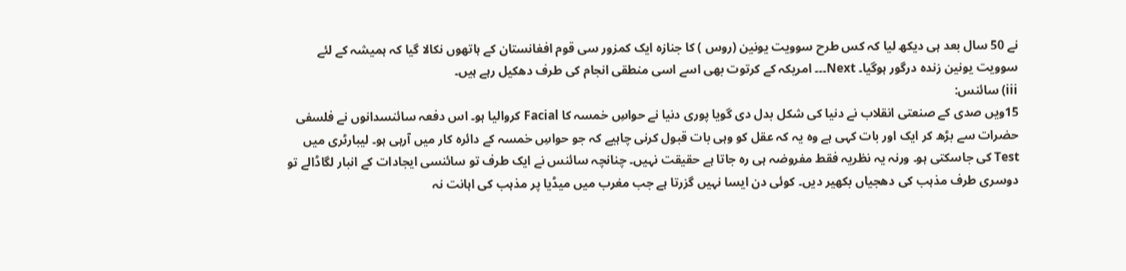نے 50 سال بعد ہی دیکھ لیا کہ کس طرح سوویت یونین (روس ) کا جنازہ ایک کمزور سی قوم افغانستان کے ہاتھوں نکالا گیا کہ ہمیشہ کے لئے سوویت یونین زندہ درگور ہوگیا۔ Next۔۔۔ امریکہ کے کرتوت بھی اسے اسی منطقی انجام کی طرف دھکیل رہے ہیں۔
iii) سائنس:
15ویں صدی کے صنعتی انقلاب نے دنیا کی شکل بدل دی گویا پوری دنیا نے حواسِ خمسہ کا Facial کروالیا ہو۔ اس دفعہ سائنسدانوں نے فلسفی حضرات سے بڑھ کر ایک اور بات کہی ہے وہ یہ کہ عقل کو وہی بات قبول کرنی چاہیے کہ جو حواسِ خمسہ کے دائرہ کار میں آرہی ہو۔ لیبارٹری میں Test کی جاسکتی ہو۔ ورنہ یہ نظریہ فقط مفروضہ ہی رہ جاتا ہے حقیقت نہیں۔ چنانچہ سائنس نے ایک طرف تو سائنسی ایجادات کے انبار لگاڈالے تو دوسری طرف مذہب کی دھجیاں بکھیر دیں۔ کوئی دن ایسا نہیں گزرتا ہے جب مغرب میں میڈیا پر مذہب کی اہانت نہ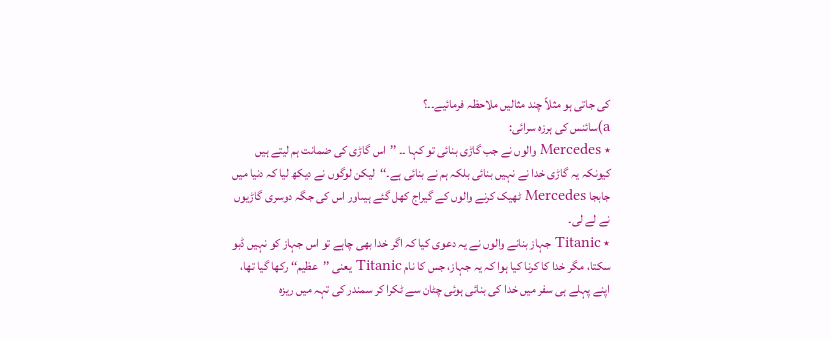کی جاتی ہو مثلاً چند مثالیں ملاحظہ فرمائیے۔۔؟
a)سائنس کی ہرزہ سرائی:
٭ Mercedes والوں نے جب گاڑی بنائی تو کہا ۔۔ ’’اس گاڑی کی ضمانت ہم لیتے ہیں کیونکہ یہ گاڑی خدا نے نہیں بنائی بلکہ ہم نے بنائی ہے۔‘‘لیکن لوگوں نے دیکھ لیا کہ دنیا میں جابجا Mercedes ٹھیک کرنے والوں کے گیراج کھل گئے ہیںاور اس کی جگہ دوسری گاڑیوں نے لے لی۔
٭ Titanic جہاز بنانے والوں نے یہ دعوی کیا کہ اگر خدا بھی چاہے تو اس جہاز کو نہیں ڈبو سکتا، مگر خدا کا کرنا کیا ہوا کہ یہ جہاز، جس کا نام Titanic یعنی ’’عظیم‘‘ رکھا گیا تھا، اپنے پہلے ہی سفر میں خدا کی بنائی ہوئی چٹان سے ٹکرا کر سمندر کی تہہ میں ریزہ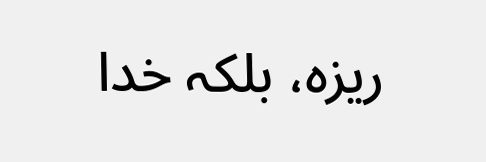ریزہ، بلکہ خدا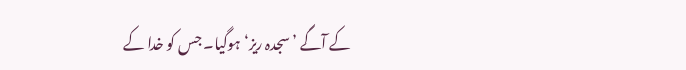کے آگے ’سجدہ ریز‘ ہوگیا۔ جس کو خدا کے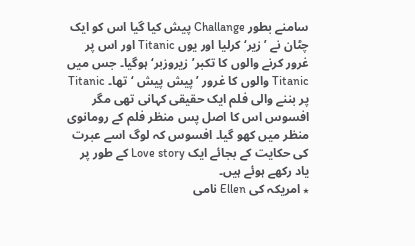سامنے بطور Challange پیش کیا گیا اس کو ایک چٹان نے ’زیر‘ کرلیا اور یوں Titanic اور اس پر غرور کرنے والوں کا تکبر’زیروزبر‘ ہوگیا۔ جس میں Titanic والوں کا غرور ’پیش پیش ‘تھا۔ Titanic پر بننے والی فلم ایک حقیقی کہانی تھی مگر افسوس اس کا اصل پس منظر فلم کے رومانوی منظر میں کھو گیا۔ افسوس کہ لوگ اسے عبرت کی حکایت کے بجائے ایک Love story کے طور پر یاد رکھے ہوئے ہیں۔
٭ امریکہ کی Ellen نامی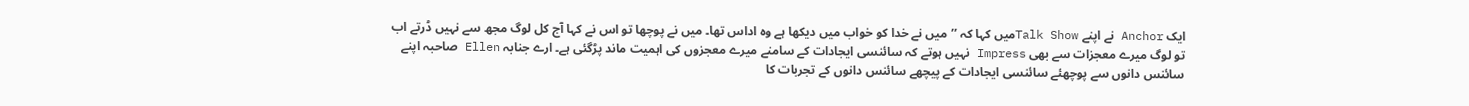ایک Anchor نے اپنے Talk Showمیں کہا کہ ’’میں نے خدا کو خواب میں دیکھا ہے وہ اداس تھا۔ میں نے پوچھا تو اس نے کہا آج کل لوگ مجھ سے نہیں ڈرتے اب تو لوگ میرے معجزات سے بھی Impress نہیں ہوتے کہ سائنسی ایجادات کے سامنے میرے معجزوں کی اہمیت ماند پڑگئی ہے۔ ارے جنابہ Ellen صاحبہ اپنے سائنس دانوں سے پوچھئے سائنسی ایجادات کے پیچھے سائنس دانوں کے تجربات کا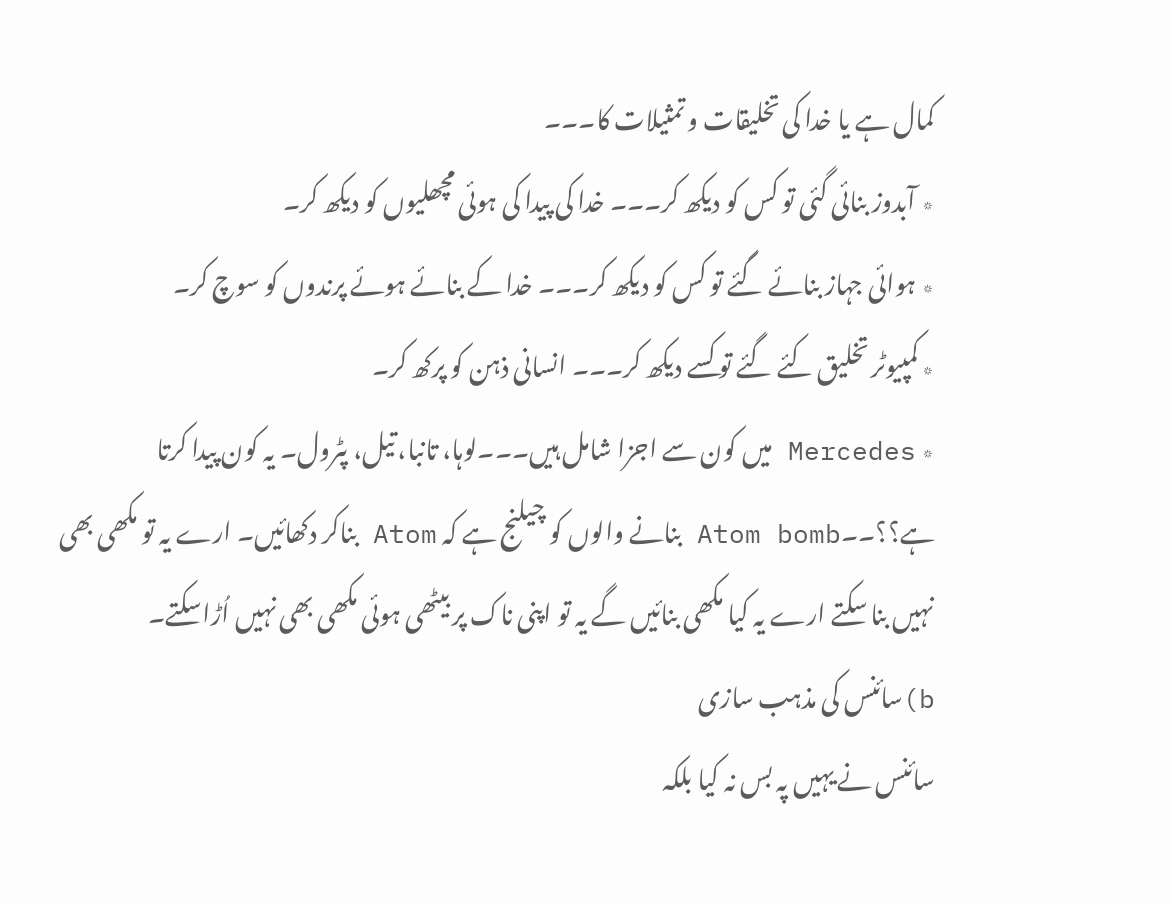کمال ہے یا خدا کی تخلیقات و تمثیلات کا۔۔۔
٭ آبدوز بنائی گئی تو کس کو دیکھ کر۔۔۔ خدا کی پیدا کی ہوئی مچھلیوں کو دیکھ کر۔
٭ ہوائی جہاز بنائے گئے تو کس کو دیکھ کر۔۔۔ خدا کے بنائے ہوئے پرندوں کو سوچ کر۔
٭ کمپیوٹر تخلیق کئے گئے تو کسے دیکھ کر۔۔۔ انسانی ذہن کو پرکھ کر۔
٭ Mercedes میں کون سے اجزا شامل ہیں۔۔۔لوہا، تانبا، تیل، پٹرول۔ یہ کون پیدا کرتا ہے؟؟۔۔Atom bomb بنانے والوں کو چیلنج ہے کہ Atom بناکر دکھائیں۔ ارے یہ تو مکھی بھی نہیں بنا سکتے ارے یہ کیا مکھی بنائیں گے یہ تو اپنی ناک پر بیٹھی ہوئی مکھی بھی نہیں اُڑاسکتے۔
b)سائنس کی مذہب سازی
سائنس نے یہیں پہ بس نہ کیا بلکہ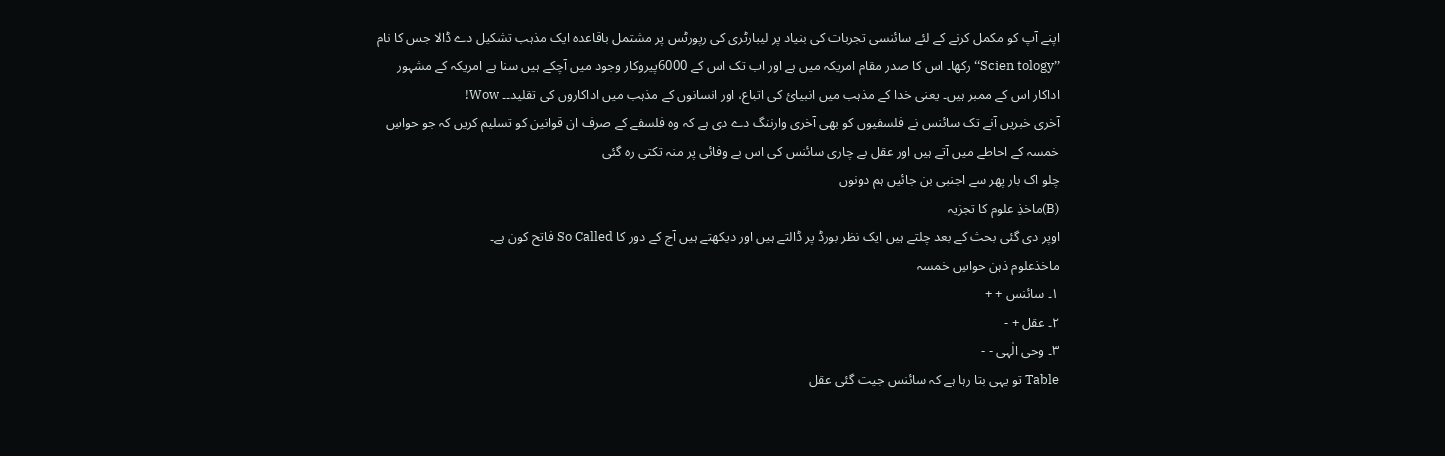اپنے آپ کو مکمل کرنے کے لئے سائنسی تجربات کی بنیاد پر لیبارٹری کی رپورٹس پر مشتمل باقاعدہ ایک مذہب تشکیل دے ڈالا جس کا نام ’’Scien tology‘‘ رکھا۔ اس کا صدر مقام امریکہ میں ہے اور اب تک اس کے 6000پیروکار وجود میں آچکے ہیں سنا ہے امریکہ کے مشہور اداکار اس کے ممبر ہیں۔ یعنی خدا کے مذہب میں انبیائ کی اتباع، اور انسانوں کے مذہب میں اداکاروں کی تقلید۔۔ Wow!
آخری خبریں آنے تک سائنس نے فلسفیوں کو بھی آخری وارننگ دے دی ہے کہ وہ فلسفے کے صرف ان قوانین کو تسلیم کریں کہ جو حواسِ خمسہ کے احاطے میں آتے ہیں اور عقل بے چاری سائنس کی اس بے وفائی پر منہ تکتی رہ گئی
چلو اک بار پھر سے اجنبی بن جائیں ہم دونوں
(B)ماخذِ علوم کا تجزیہ
اوپر دی گئی بحث کے بعد چلتے ہیں ایک نظر بورڈ پر ڈالتے ہیں اور دیکھتے ہیں آج کے دور کا So Called فاتح کون ہے۔
ماخذعلوم ذہن حواسِ خمسہ
١۔ سائنس + +
٢۔ عقل + -
٣۔ وحی الٰہی - -
Table تو یہی بتا رہا ہے کہ سائنس جیت گئی عقل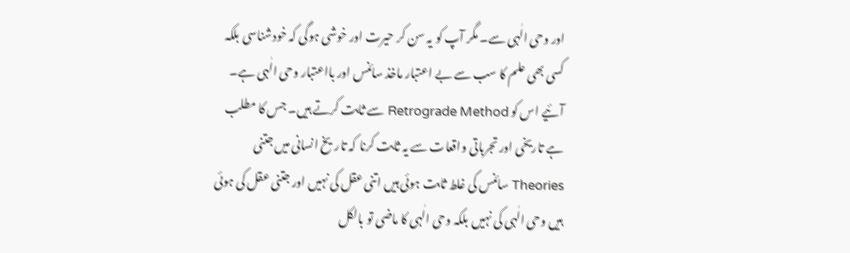اور وحی الٰہی سے۔ مگر آپ کو یہ سن کر حیرت اور خوشی ہوگی کہ خودشناسی بلکہ کسی بھی علم کا سب سے بے اعتبار ماخذ سائنس اور بااعتبار وحی الٰہی ہے۔ آئیے اس کو Retrograde Method سے ثابت کرتے ہیں۔ جس کا مطلب ہے تاریخی اور تجرباتی واقعات سے یہ ثابت کرنا کہ تاریخ انسانی میں جتنی Theories سائنس کی غلط ثابت ہوئی ہیں اتنی عقل کی نہیں اور جتنی عقل کی ہوئی ہیں وحی الٰہی کی نہیں بلکہ وحی الٰہی کا ماضی تو بالکل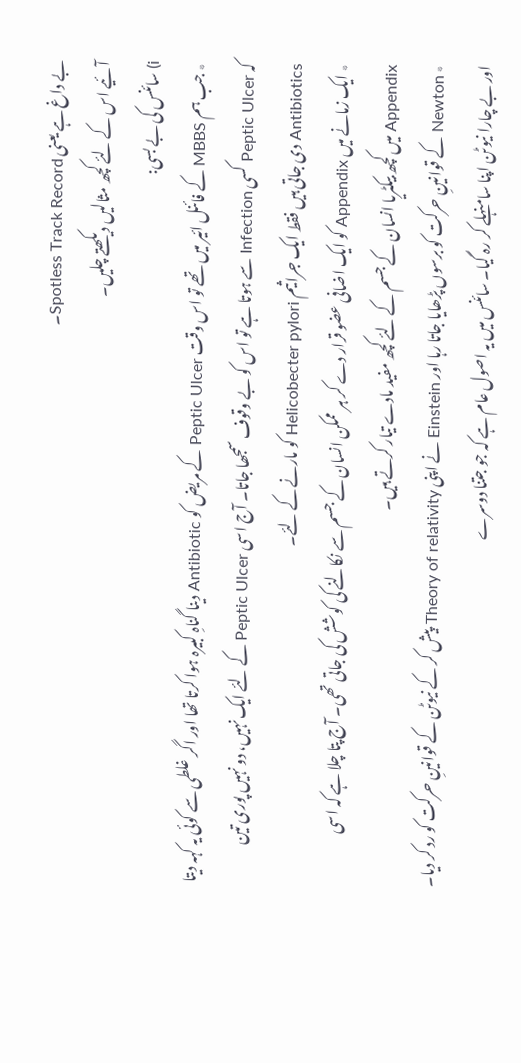بے داغ ہے یعنی Spotless Track Record۔
آئیے اس کے لئے کچھ مثالیں دیکھتے چلیں۔
i) سائنس کی بے بسی:
٭ جب ہم MBBS کے فائنل ائیر میں تھے تو اس وقت Peptic Ulcer کے مریض کو Antibiotic دینا گناہِ کبیرہ ہوا کرتا تھا اور اگر غلطی سے کوئی یہ کہہ دیتا کہ Peptic Ulcer کسی Infection سے ہوتا ہے تو اس کو بے وقوف سمجھا جاتا۔ آج اسی Peptic Ulcer کے لئے ایک نہیں، دو نہیں پوری تین Antibiotics دی جاتی ہیں فقط ایک جراثیم Helicobecter pylori کو مارنے کے لئے۔
٭ ایک زمانے میں Appendix کو ایک اضافی عضو قرار دے کر ہر ممکن انسان کے جسم سے نکالنے کی کوشش کی جاتی تھی۔ آج پتا چلا ہے کہ اسی Appendix میں کچھ بیکٹریا انسان کے جسم کے لئے کچھ مفید مادے تیار کرتے ہیں۔
٭ Newton کے قوانینِ حرکت کو برسوں پڑھایا جاتا رہا اور Einstein نے اپنی Theory of relativity پیش کر کے نیوٹن کے قوانینِ حرکت کو رد کر دیا۔ اور بے چارا نیوٹن اپنا سامنہلے کر رہ گیا۔ سائنس میں یہ اصول عام ہے کہ جو جتنا دوسرے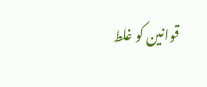قوانین کو غلط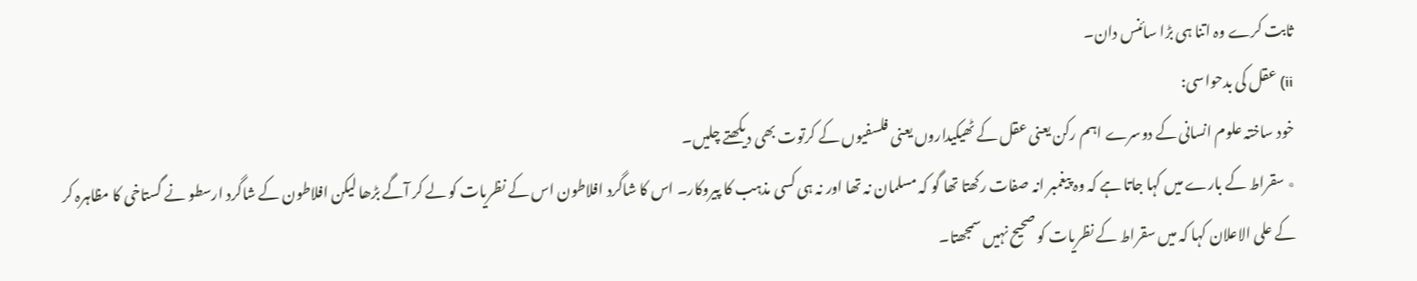ثابت کرے وہ اتنا ہی بڑا سائنس دان۔
ii) عقل کی بدحواسی:
خود ساختہ علوم انسانی کے دوسرے اہم رکن یعنی عقل کے ٹھیکیداروں یعنی فلسفیوں کے کرتوت بھی دیکھتے چلیں۔
٭ سقراط کے بارے میں کہا جاتا ہے کہ وہ پیغمبر انہ صفات رکھتا تھا گو کہ مسلمان نہ تھا اور نہ ہی کسی مذہب کا پیروکار۔ اس کا شاگرد افلاطون اس کے نظریات کو لے کر آگے بڑھا لیکن افلاطون کے شاگرد ارسطو نے گستاخی کا مظاہرہ کر کے علی الاعلان کہا کہ میں سقراط کے نظریات کو صحیح نہیں سمجھتا۔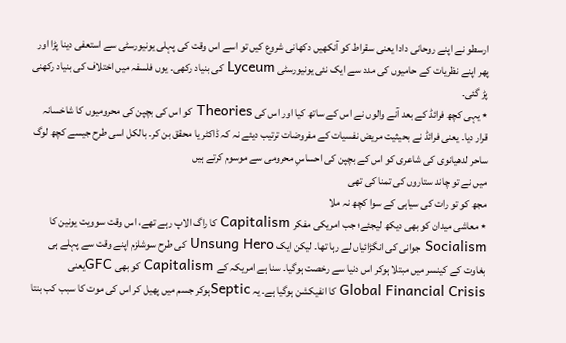ارسطو نے اپنے روحانی دادا یعنی سقراط کو آنکھیں دکھانی شروع کیں تو اسے اس وقت کی پہلی یونیورسٹی سے استعفی دینا پڑا اور پھر اپنے نظریات کے حامیوں کی مدد سے ایک نئی یونیورسٹی Lyceum کی بنیاد رکھی۔ یوں فلسفہ میں اختلاف کی بنیاد رکھنی پڑ گئی۔
٭ یہی کچھ فرائڈ کے بعد آنے والوں نے اس کے ساتھ کیا اور اس کی Theories کو اس کی بچپن کی محرومیوں کا شاخسانہ قرار دیا۔ یعنی فرائڈ نے بحیثیت مریض نفسیات کے مفروضات ترتیب دیئے نہ کہ ڈاکٹر یا محقق بن کر۔ بالکل اسی طرح جیسے کچھ لوگ ساحر لدھیانوی کی شاعری کو اس کے بچپن کی احساسِ محرومی سے موسوم کرتے ہیں
میں نے تو چاند ستاروں کی تمنا کی تھی
مجھ کو تو رات کی سیاہی کے سوا کچھ نہ ملا
٭ معاشی میدان کو بھی دیکھ لیجئے؛ جب امریکی مفکر Capitalism کا راگ الاپ رہے تھے، اس وقت سوویت یونین کا Socialism جوانی کی انگڑائیاں لے رہا تھا۔ لیکن ایک Unsung Hero کی طرح سوشلزم اپنے وقت سے پہلے ہی بغاوت کے کینسر میں مبتلا ہوکر اس دنیا سے رخصت ہوگیا۔ سنا ہے امریکہ کے Capitalism کو بھی GFCیعنی Global Financial Crisis کا انفیکشن ہوگیا ہے۔ یہ Septicہوکر جسم میں پھیل کر اس کی موت کا سبب کب بنتا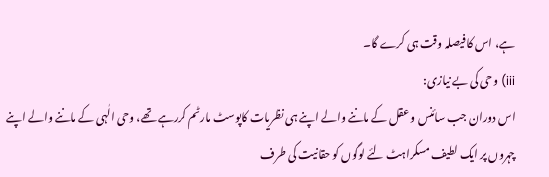ہے، اس کا فیصلہ وقت ہی کرے گا۔
iii) وحی کی بے نیازی:
اس دوران جب سائنس و عقل کے ماننے والے اپنے ہی نظریات کاپوسٹ مارٹم کررہے تھے، وحی الٰہی کے ماننے والے اپنے چہروں پر ایک لطیف مسکراہٹ لئے لوگوں کو حقانیت کی طرف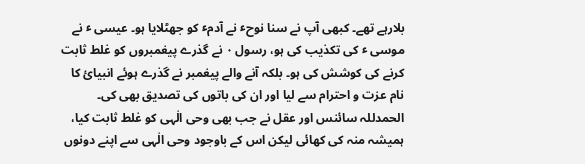بلارہے تھے۔ کبھی آپ نے سنا نوحٴ نے آدمٴ کو جھٹلایا ہو۔ عیسی ٴ نے موسی ٴ کی تکذیب کی ہو، رسول ۰ نے گذرے پیغمبروں کو غلط ثابت کرنے کی کوشش کی ہو۔ بلکہ آنے والے پیغمبر نے گذرے ہوئے انبیائ کا نام عزت و احترام سے لیا اور ان کی باتوں کی تصدیق بھی کی۔
الحمدللہ سائنس اور عقل نے جب بھی وحی الٰہی کو غلط ثابت کیا، ہمیشہ منہ کی کھائی لیکن اس کے باوجود وحی الٰہی سے اپنے دونوں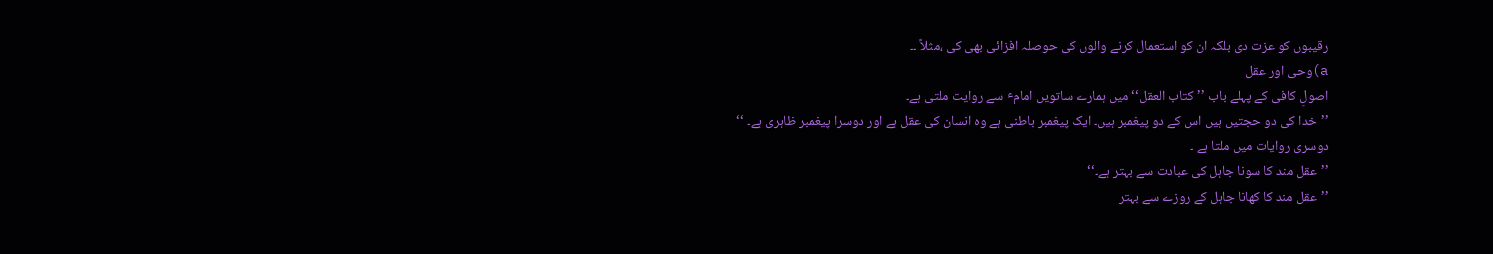رقیبوں کو عزت دی بلکہ ان کو استعمال کرنے والوں کی حوصلہ افزائی بھی کی ،مثلاً ۔۔
a)وحی اور عقل
اصولِ کافی کے پہلے باب ’’کتاب العقل‘‘ میں ہمارے ساتویں امامٴ سے روایت ملتی ہے۔
’’خدا کی دو حجتیں ہیں اس کے دو پیغمبر ہیں۔ ایک پیغمبر باطنی ہے وہ انسان کی عقل ہے اور دوسرا پیغمبر ظاہری ہے۔ ‘‘
دوسری روایات میں ملتا ہے ۔
’’عقل مند کا سونا جاہل کی عبادت سے بہتر ہے۔‘‘
’’عقل مند کا کھانا جاہل کے روزے سے بہتر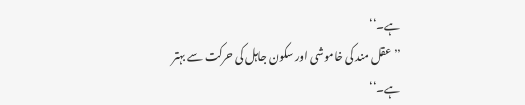ہے۔‘‘
’’ عقل مند کی خاموشی اور سکون جاہل کی حرکت سے بہتر ہے۔‘‘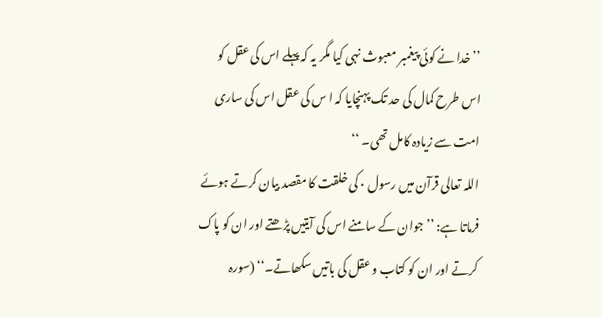’’خدا نے کوئی پیغمبر معبوث نہی کیا مگر یہ کہ پہلے اس کی عقل کو اس طرح کمال کی حد تک پہنچایا کہ ا س کی عقل اس کی ساری امت سے زیادہ کامل تھی۔ ‘‘
اللہ تعالی قرآن میں رسول ۰ کی خلقت کا مقصد بیان کرتے ہوئے فرماتا ہے: ’’ جوان کے سامنے اس کی آیتیں پڑھتے اور ان کو پاک کرتے اور ان کو کتاب و عقل کی باتیں سکھاتے۔‘‘ (سورہ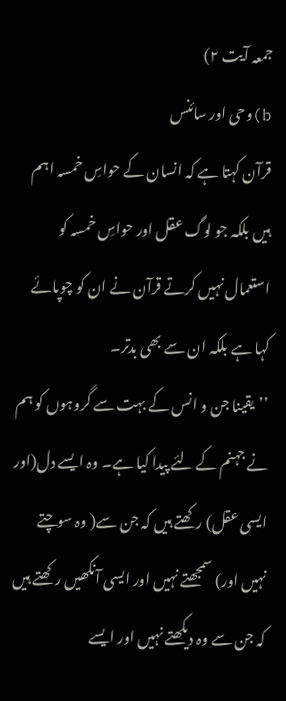جمعہ آیت ٢)
b)وحی اور سائنس
قرآن کہتا ہے کہ انسان کے حواسِ خمسہ اہم ہیں بلکہ جو لوگ عقل اور حواسِ خمسہ کو استعمال نہیں کرتے قرآن نے ان کو چوپائے کہا ہے بلکہ ان سے بھی بدتر۔
’’یقینا جن و انس کے بہت سے گروہوں کو ہم نے جہنم کے لئے پیدا کیا ہے۔ وہ ایسے دل(اور ایسی عقل) رکھتے ہیں کہ جن سے( وہ سوچتے نہیں اور) سمجھتے نہیں اور ایسی آنکھیں رکھتے ہیں کہ جن سے وہ دیکھتے نہیں اور ایسے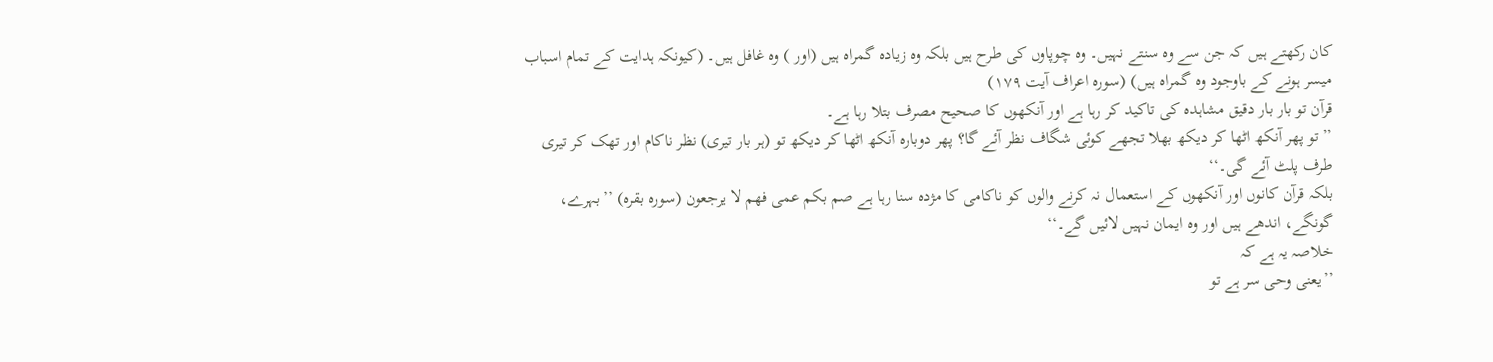کان رکھتے ہیں کہ جن سے وہ سنتے نہیں۔ وہ چوپاوں کی طرح ہیں بلکہ وہ زیادہ گمراہ ہیں (اور ) وہ غافل ہیں۔ (کیونکہ ہدایت کے تمام اسباب میسر ہونے کے باوجود وہ گمراہ ہیں) (سورہ اعراف آیت ١٧٩)
قرآن تو بار بار دقیق مشاہدہ کی تاکید کر رہا ہے اور آنکھوں کا صحیح مصرف بتلا رہا ہے۔
’’تو پھر آنکھ اٹھا کر دیکھ بھلا تجھے کوئی شگاف نظر آئے گا؟ پھر دوبارہ آنکھ اٹھا کر دیکھ تو (ہر بار تیری) نظر ناکام اور تھک کر تیری طرف پلٹ آئے گی۔‘‘
بلکہ قرآن کانوں اور آنکھوں کے استعمال نہ کرنے والوں کو ناکامی کا مژدہ سنا رہا ہے صم بکم عمی فھم لا یرجعون (سورہ بقرہ) ’’بہرے، گونگے، اندھے ہیں اور وہ ایمان نہیں لائیں گے۔‘‘
خلاصہ یہ ہے کہ
’’یعنی وحی سر ہے تو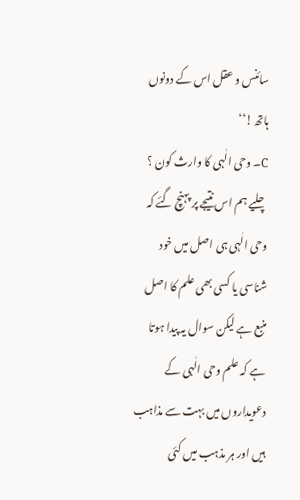سائنس و عقل اس کے دونوں ہاتھ!‘‘
C۔ وحی الٰہی کا وارث کون ؟
چلیے ہم اس نتیجے پر پہنچ گئے کہ وحی الٰہی ہی اصل میں خود شناسی یا کسی بھی علم کا اصل منبع ہے لیکن سوال یہ پیدا ہوتا ہے کہ علم وحی الٰہی کے دعویداروں میں بہت سے مذاہب ہیں اور ہر مذہب میں کئی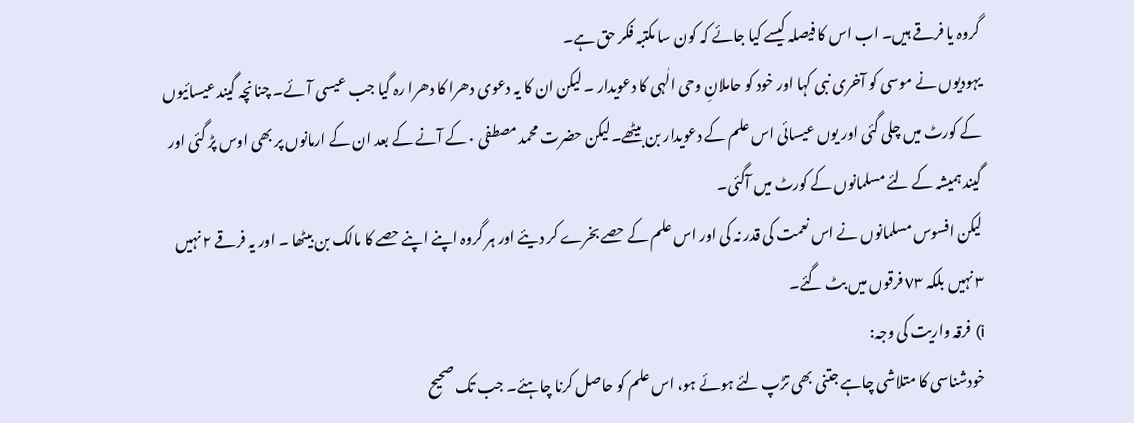گروہ یا فرقے ہیں۔ اب اس کا فیصلہ کیسے کیا جائے کہ کون سا مکتبہ فکر حق ہے۔
یہودیوں نے موسی کو آخری نبی کہا اور خود کو حاملانِ وحی الٰہی کا دعویدار ۔ لیکن ان کا یہ دعوی دھرا کا دھرا رہ گیا جب عیسی آئے۔ چنانچہ گیند عیسائیوں کے کورٹ میں چلی گئی اور یوں عیسائی اس علم کے دعویدار بن بیٹھے۔لیکن حضرت محمد مصطفی ۰ کے آنے کے بعد ان کے ارمانوں پر بھی اوس پڑ گئی اور گیند ہمیشہ کے لئے مسلمانوں کے کورٹ میں آگئی۔
لیکن افسوس مسلمانوں نے اس نعمت کی قدر نہ کی اور اس علم کے حصے بخرے کر دیئے اور ہر گروہ اپنے اپنے حصے کا مالک بن بیٹھا ۔ اور یہ فرقے ٢ نہیں ٣ نہیں بلکہ ٧٣ فرقوں میں بٹ گئے۔
i) فرقہ واریت کی وجہ:
خودشناسی کا متلاشی چاہے جتنی بھی تڑپ لئے ہوئے ہو، اس علم کو حاصل کرنا چاہئے۔ جب تک صحیح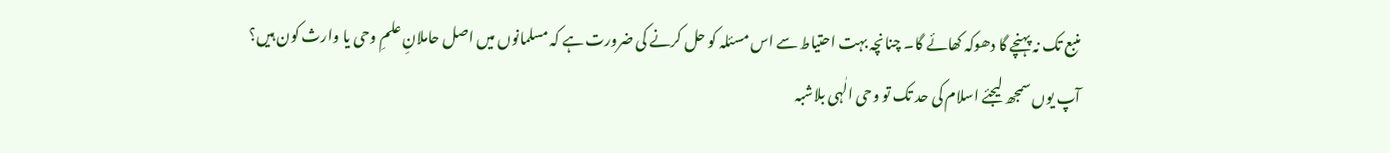منبع تک نہ پہنچے گا دھوکہ کھائے گا۔ چنانچہ بہت احتیاط سے اس مسئلہ کو حل کرنے کی ضرورت ہے کہ مسلمانوں میں اصل حاملانِ علمِ وحی یا وارث کون ہیں؟
آپ یوں سمجھ لیجئے اسلام کی حد تک تو وحی الٰہی بلاشبہ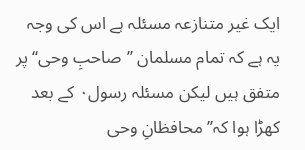ایک غیر متنازعہ مسئلہ ہے اس کی وجہ یہ ہے کہ تمام مسلمان ’’صاحبِ وحی‘‘ پر متفق ہیں لیکن مسئلہ رسول۰ کے بعد کھڑا ہوا کہ’’ محافظانِ وحی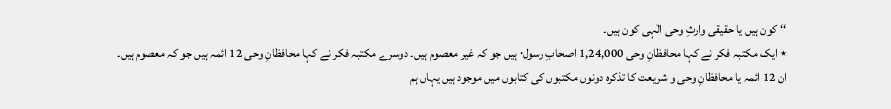‘‘ کون ہیں یا حقیقی وارثِ وحی الٰہی کون ہیں۔
٭ ایک مکتبہ فکر نے کہا محافظانِ وحی 1,24,000 اصحابِ رسول۰ ہیں جو کہ غیر معصوم ہیں۔ دوسرے مکتبہ فکر نے کہا محافظانِ وحی 12 ائمہ ہیں جو کہ معصوم ہیں۔
ان 12 ائمہ یا محافظانِ وحی و شریعت کا تذکرہ دونوں مکتبوں کی کتابوں میں موجود ہیں یہاں ہم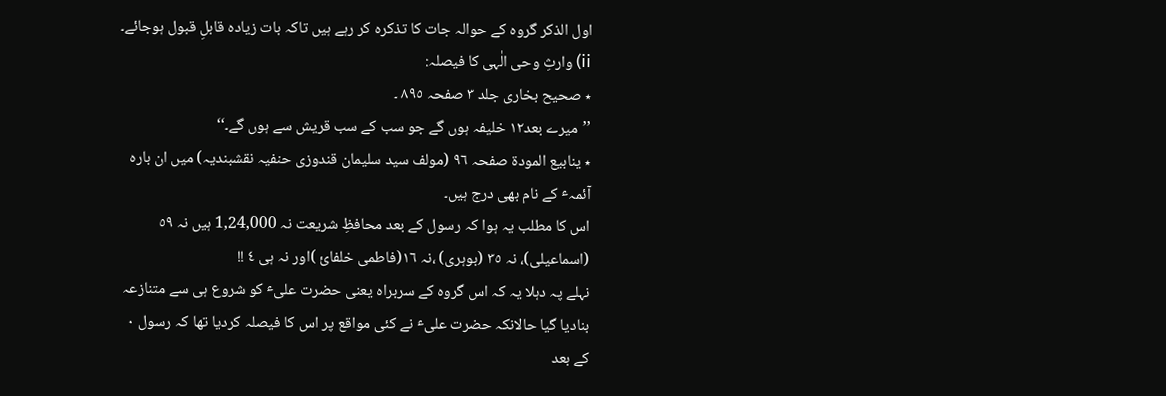اول الذکر گروہ کے حوالہ جات کا تذکرہ کر رہے ہیں تاکہ بات زیادہ قابلِ قبول ہوجائے۔
ii) وارثِ وحی الٰہی کا فیصلہ:
٭ صحیح بخاری جلد ٣ صفحہ ٨٩٥ ۔
’’میرے بعد١٢ خلیفہ ہوں گے جو سب کے سب قریش سے ہوں گے۔‘‘
٭ ینابیع المودۃ صفحہ ٩٦ (مولف سید سلیمان قندوزی حنفیہ نقشبندیہ) میں ان بارہ آئمہٴ کے نام بھی درج ہیں۔
اس کا مطلب یہ ہوا کہ رسول کے بعد محافظِ شریعت نہ 1,24,000 ہیں نہ ٥٩ (اسماعیلی)، نہ ٣٥ (بوہری) ،نہ ١٦(فاطمی خلفائ )اور نہ ہی ٤ !!
نہلے پہ دہلا یہ کہ اس گروہ کے سربراہ یعنی حضرت علیٴ کو شروع ہی سے متنازعہ بنادیا گیا حالانکہ حضرت علیٴ نے کئی مواقع پر اس کا فیصلہ کردیا تھا کہ رسول ۰ کے بعد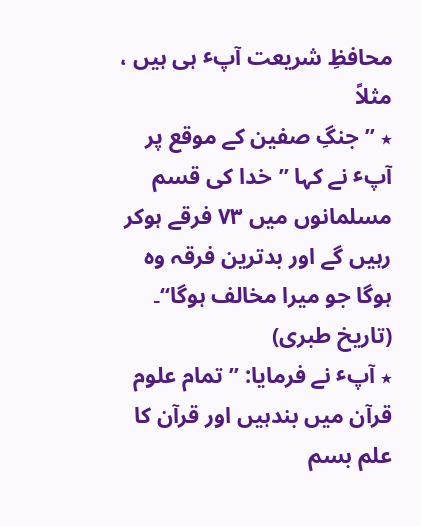محافظِ شریعت آپٴ ہی ہیں ، مثلاً
٭ ’’جنگِ صفین کے موقع پر آپٴ نے کہا ’’خدا کی قسم مسلمانوں میں ٧٣ فرقے ہوکر رہیں گے اور بدترین فرقہ وہ ہوگا جو میرا مخالف ہوگا‘‘۔ (تاریخ طبری)
٭ آپٴ نے فرمایا: ’’تمام علوم قرآن میں بندہیں اور قرآن کا علم بسم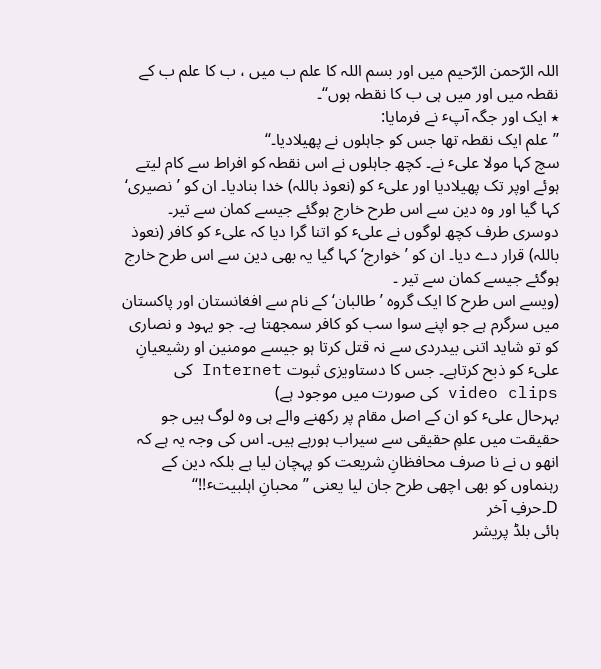اللہ الرّحمن الرّحیم میں اور بسم اللہ کا علم ب میں ، ب کا علم ب کے نقطہ میں اور میں ہی ب کا نقطہ ہوں‘‘۔
٭ ایک اور جگہ آپٴ نے فرمایا:
’’علم ایک نقطہ تھا جس کو جاہلوں نے پھیلادیا۔‘‘
سچ کہا مولا علیٴ نے۔ کچھ جاہلوں نے اس نقطہ کو افراط سے کام لیتے ہوئے اوپر تک پھیلادیا اور علیٴ کو (نعوذ باللہ) خدا بنادیا۔ ان کو ’نصیری‘ کہا گیا اور وہ دین سے اس طرح خارج ہوگئے جیسے کمان سے تیر۔ دوسری طرف کچھ لوگوں نے علیٴ کو اتنا گرا دیا کہ علیٴ کو کافر (نعوذ باللہ) قرار دے دیا۔ ان کو ’خوارج‘ کہا گیا یہ بھی دین سے اس طرح خارج ہوگئے جیسے کمان سے تیر ۔
(ویسے اس طرح کا ایک گروہ ’طالبان‘ کے نام سے افغانستان اور پاکستان میں سرگرم ہے جو اپنے سوا سب کو کافر سمجھتا ہے۔ جو یہود و نصاری کو تو شاید اتنی بیدردی سے نہ قتل کرتا ہو جیسے مومنین او رشیعیانِ علیٴ کو ذبح کرتاہے۔ جس کا دستاویزی ثبوت Internet کی video clips کی صورت میں موجود ہے)
بہرحال علیٴ کو ان کے اصل مقام پر رکھنے والے ہی وہ لوگ ہیں جو حقیقت میں علمِ حقیقی سے سیراب ہورہے ہیں۔ اس کی وجہ یہ ہے کہ انھو ں نے نا صرف محافظانِ شریعت کو پہچان لیا ہے بلکہ دین کے رہنماوں کو بھی اچھی طرح جان لیا یعنی ’’محبانِ اہلبیتٴ!!‘‘
D۔حرفِ آخر
ہائی بلڈ پریشر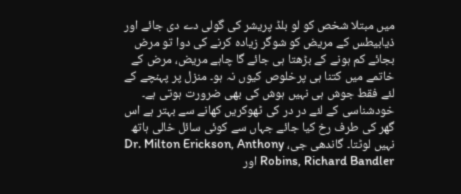میں مبتلا شخص کو لو بلڈ پریشر کی گولی دے دی جائے اور ذیابیطس کے مریض کو شوگر زیادہ کرنے کی دوا تو مرض بجائے کم ہونے کے بڑھتا ہی جائے گا چاہے مریض، مرض کے خاتمے میں کتنا ہی پرخلوص کیوں نہ ہو۔ منزل پر پہنچے کے لئے فقط جوش ہی نہیں ہوش کی بھی ضرورت ہوتی ہے۔
خودشناسی کے لئے در در کی ٹھوکریں کھانے سے بہتر ہے اس گھر کی طرف رخ کیا جائے جہاں سے کوئی سائل خالی ہاتھ نہیں لوٹتا۔ گاندھی جی، Dr. Milton Erickson, Anthony Robins, Richard Bandler اور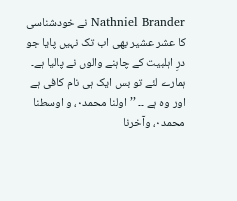Nathniel Brander نے خودشناسی کا عشر عشیر بھی اب تک نہیں پایا جو درِ اہلبیت کے چاہنے والوں نے پالیا ہے۔
ہمارے لئے تو بس ایک ہی نام کافی ہے اور وہ ہے ۔۔ ’’اولنا محمد۰، و اوسطنا محمد۰، وآخرنا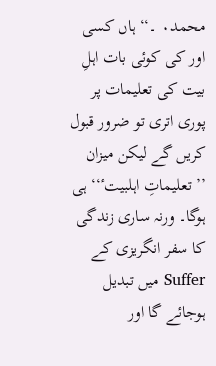محمد۰ ۔‘‘ ہاں کسی اور کی کوئی بات اہلِ بیت کی تعلیمات پر پوری اتری تو ضرور قبول کریں گے لیکن میزان ’’تعلیماتِ اہلبیتٴ‘‘ ہی ہوگا۔ ورنہ ساری زندگی کا سفر انگریزی کے Suffer میں تبدیل ہوجائے گا اور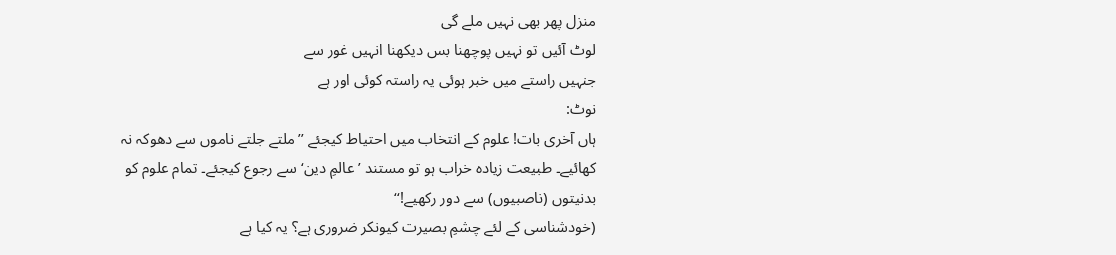منزل پھر بھی نہیں ملے گی
لوٹ آئیں تو نہیں پوچھنا بس دیکھنا انہیں غور سے
جنہیں راستے میں خبر ہوئی یہ راستہ کوئی اور ہے
نوٹ:
ہاں آخری بات! علوم کے انتخاب میں احتیاط کیجئے ’’ملتے جلتے ناموں سے دھوکہ نہ کھائیے۔ طبیعت زیادہ خراب ہو تو مستند ’عالمِ دین‘ سے رجوع کیجئے۔ تمام علوم کو بدنیتوں (ناصبیوں) سے دور رکھیے!‘‘
(خودشناسی کے لئے چشمِ بصیرت کیونکر ضروری ہے؟ یہ کیا ہے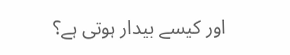اور کیسے بیدار ہوتی ہے؟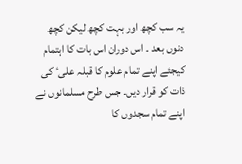یہ سب کچھ اور بہت کچھ لیکن کچھ دنوں بعد ۔ اس دوران اس بات کا اہتمام کیجئے اپنے تمام علوم کا قبلہ علیٴ کی ذات کو قرار دیں۔ جس طرح مسلمانوں نے اپنے تمام سجدوں کا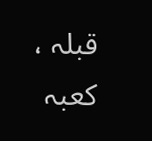قبلہ ، کعبہ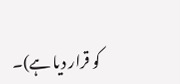کو قرار دیا ہے)۔